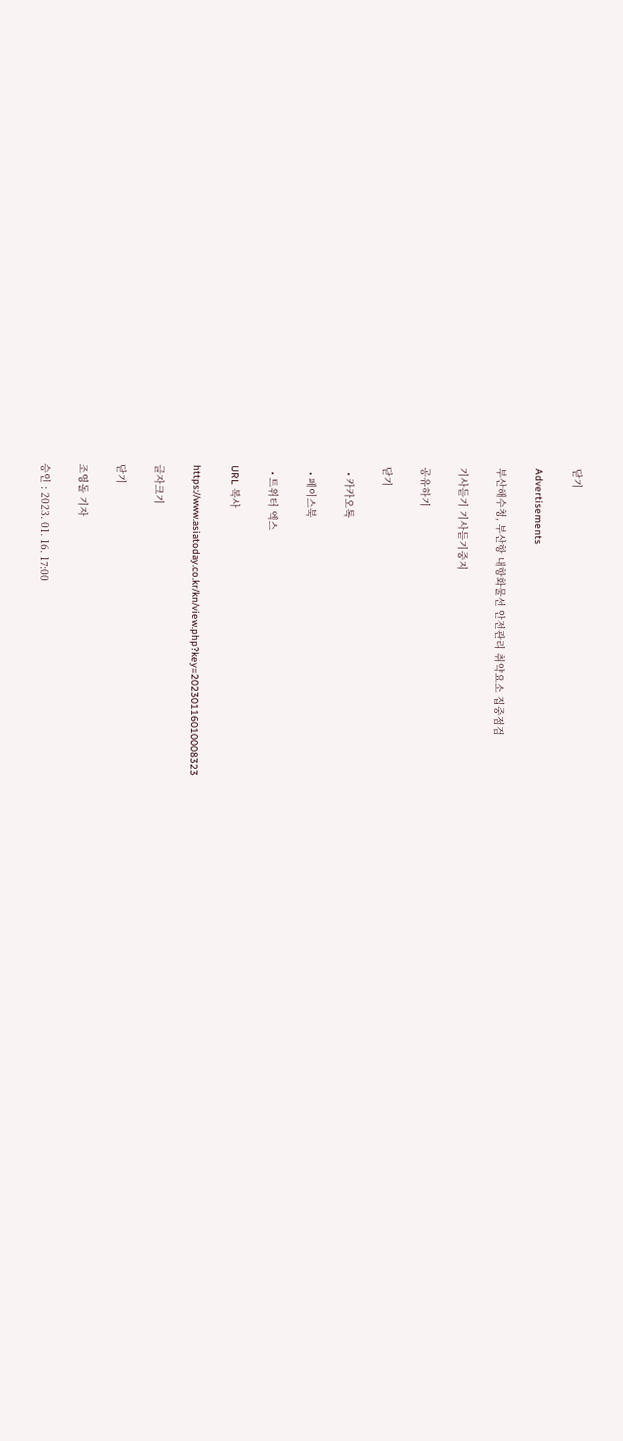닫기

Advertisements

부산해수청, 부산항 내항화물선 안전관리 취약요소 집중점검

기사듣기 기사듣기중지

공유하기

닫기

  • 카카오톡

  • 페이스북

  • 트위터 엑스

URL 복사

https://www.asiatoday.co.kr/kn/view.php?key=20230116010008323

글자크기

닫기

조영돌 기자

승인 : 2023. 01. 16. 17:00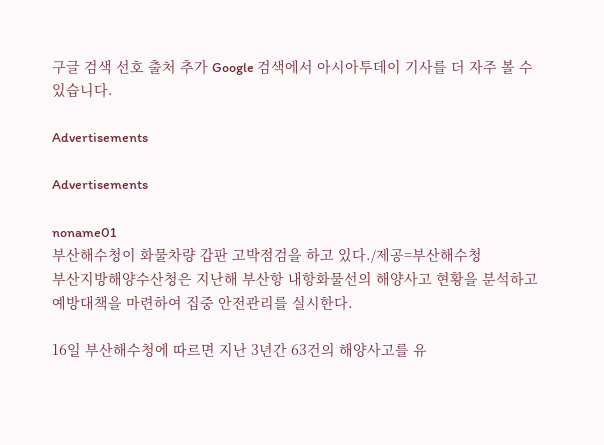구글 검색 선호 출처 추가 Google 검색에서 아시아투데이 기사를 더 자주 볼 수 있습니다.

Advertisements

Advertisements

noname01
부산해수청이 화물차량 갑판 고박점검을 하고 있다./제공=부산해수청
부산지방해양수산청은 지난해 부산항 내항화물선의 해양사고 현황을 분석하고 예방대책을 마련하여 집중 안전관리를 실시한다.

16일 부산해수청에 따르면 지난 3년간 63건의 해양사고를 유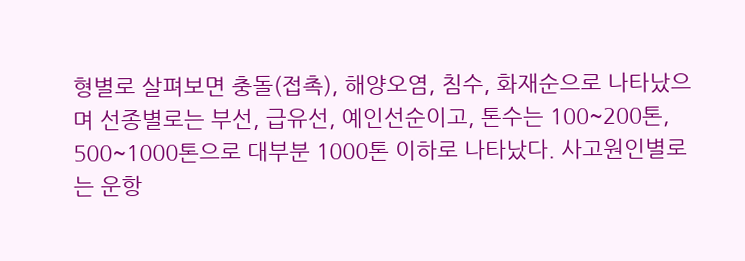형별로 살펴보면 충돌(접촉), 해양오염, 침수, 화재순으로 나타났으며 선종별로는 부선, 급유선, 예인선순이고, 톤수는 100~200톤, 500~1000톤으로 대부분 1000톤 이하로 나타났다. 사고원인별로는 운항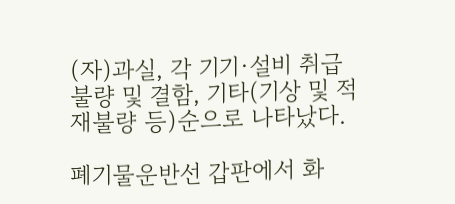(자)과실, 각 기기·설비 취급불량 및 결함, 기타(기상 및 적재불량 등)순으로 나타났다.

폐기물운반선 갑판에서 화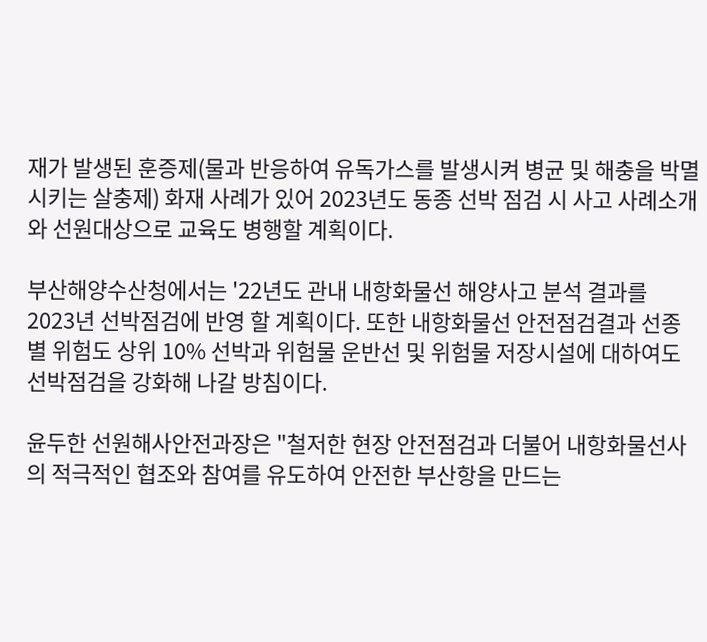재가 발생된 훈증제(물과 반응하여 유독가스를 발생시켜 병균 및 해충을 박멸시키는 살충제) 화재 사례가 있어 2023년도 동종 선박 점검 시 사고 사례소개와 선원대상으로 교육도 병행할 계획이다.

부산해양수산청에서는 '22년도 관내 내항화물선 해양사고 분석 결과를 2023년 선박점검에 반영 할 계획이다. 또한 내항화물선 안전점검결과 선종별 위험도 상위 10% 선박과 위험물 운반선 및 위험물 저장시설에 대하여도 선박점검을 강화해 나갈 방침이다.

윤두한 선원해사안전과장은 "철저한 현장 안전점검과 더불어 내항화물선사의 적극적인 협조와 참여를 유도하여 안전한 부산항을 만드는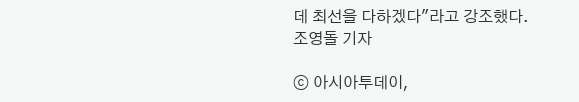데 최선을 다하겠다"라고 강조했다.
조영돌 기자

ⓒ 아시아투데이,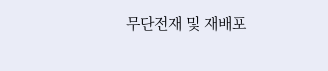무단전재 및 재배포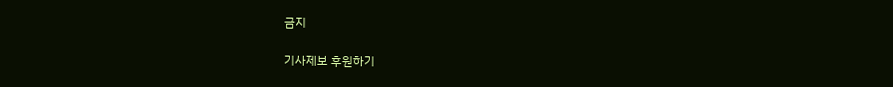금지

기사제보 후원하기